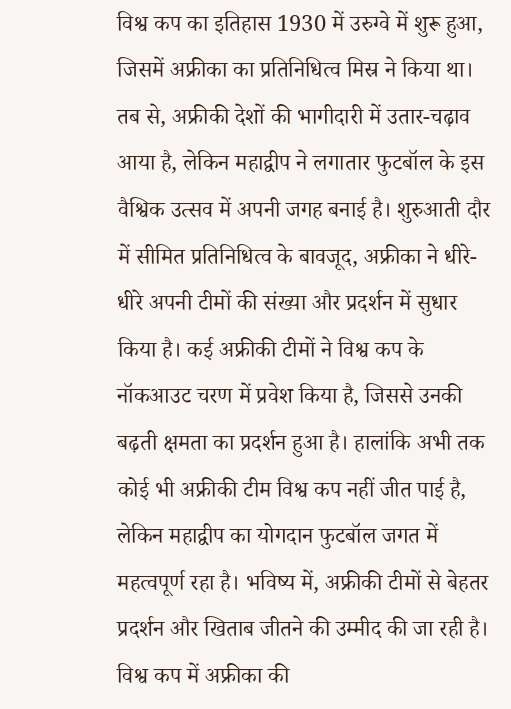विश्व कप का इतिहास 1930 में उरुग्वे में शुरू हुआ, जिसमें अफ्रीका का प्रतिनिधित्व मिस्र ने किया था। तब से, अफ्रीकी देशों की भागीदारी में उतार-चढ़ाव आया है, लेकिन महाद्वीप ने लगातार फुटबॉल के इस वैश्विक उत्सव में अपनी जगह बनाई है। शुरुआती दौर में सीमित प्रतिनिधित्व के बावजूद, अफ्रीका ने धीरे-धीरे अपनी टीमों की संख्या और प्रदर्शन में सुधार किया है। कई अफ्रीकी टीमों ने विश्व कप के नॉकआउट चरण में प्रवेश किया है, जिससे उनकी बढ़ती क्षमता का प्रदर्शन हुआ है। हालांकि अभी तक कोई भी अफ्रीकी टीम विश्व कप नहीं जीत पाई है, लेकिन महाद्वीप का योगदान फुटबॉल जगत में महत्वपूर्ण रहा है। भविष्य में, अफ्रीकी टीमों से बेहतर प्रदर्शन और खिताब जीतने की उम्मीद की जा रही है। विश्व कप में अफ्रीका की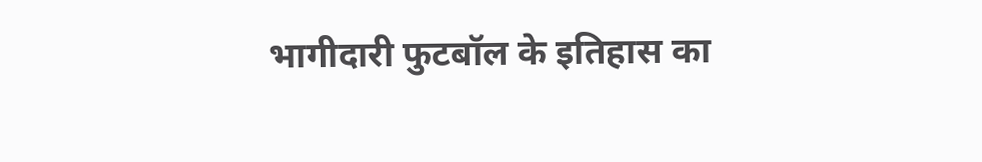भागीदारी फुटबॉल के इतिहास का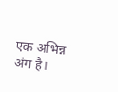एक अभिन्न अंग है।